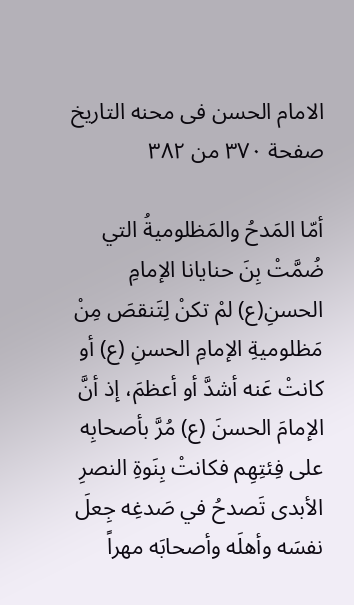الامام الحسن فی محنه التاریخ
صفحة ٣٧٠ من ٣٨٢

أمّا المَدحُ والمَظلوميةُ التي ضُمَّتْ بِنَ حنايانا الإمامِ الحسنِ(ع) لمْ تكنْ لِتَنقصَ مِنْ مَظلوميةِ الإمامِ الحسنِ (ع) أو كانتْ عَنه أشدَّ أو أعظمَ، إذ أنَّ الإمامَ الحسنَ (ع) مُرَّ بأصحابِه على فِئتِهِم فكانتْ بِنَوةِ النصرِ الأبدى تَصدحُ في صَدغِه جِعلَ نفسَه وأهلَه وأصحابَه مهراً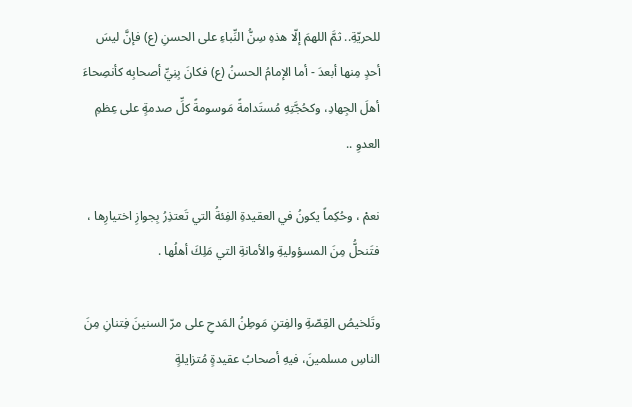للحريّةِ.. ثمَّ اللهمَ إلّا هذهِ سِنُّ النِّباءِ على الحسنِ (ع) فإنَّ ليسَ أحدٍ مِنها أبعدَ - أما الإمامُ الحسنُ (ع) فكانَ بِنِيِّ أصحابِه كأنصِحاءَ أهلَ الجِهادِ، وكحُجَّتِهِ مُستَدامةً مَوسومةً كلِّ صدمةٍ على عِظمِ العدوِ ..

نعمْ ، وحُكِماً يكونُ في العقيدةِ الفِئةُ التي تَعتذِرُ بِجوازِ اختيارِها ، فتَنحلُّ مِنَ المسؤوليةِ والأمانةِ التي مَلِكَ أهلُها .

وتَلخيصُ القِصّةِ والفِتنِ مَوطِنُ المَدحِ على مرّ السنينَ فِتنانِ مِنَ الناسِ مسلمينَ، فيهِ أصحابُ عقيدةٍ مُتزايلةٍ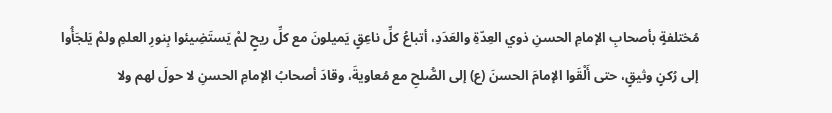مُختلفةٍ بأصحابِ الإمامِ الحسنِ ذوي العِدّةِ والعَدَدِ، أتباعُ كلِّ ناعِقٍ يَميلونَ مع كلِّ ريحٍ لمْ يَستَضِيئوا بِنورِ العلمِ ولمْ يَلجَأُوا إلى رُكنٍ وثيقٍ، حتى أَلْقَوا الإمامَ الحسنَ (ع) إلى الصُّلحِ مع مُعاويةَ، وقادَ أصحابُ الإمامِ الحسنِ لا حولَ لهم ولا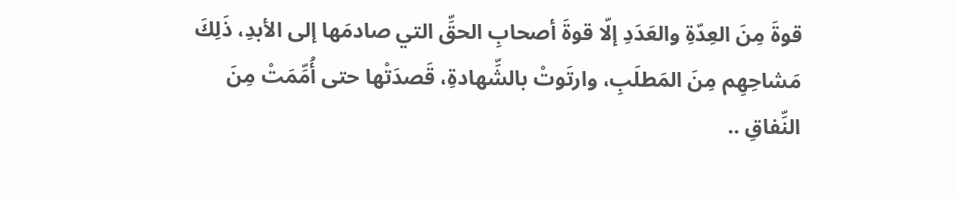قوةَ مِنَ العِدّةِ والعَدَدِ إلّا قوةَ أصحابِ الحقِّ التي صادمَها إلى الأبدِ، ذَلِكَ مَشاحِهِم مِنَ المَطلَبِ، وارتَوتْ بالشِّهادةِ، قَصدَتْها حتى أُمِّمَتْ مِنَ النِّفاقِ ..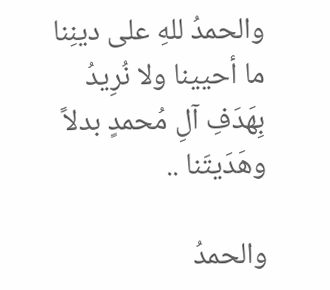والحمدُ للهِ على دينِنا ما أحيينا ولا نُرِيدُ بِهَدَفِ آلِ مُحمدٍ بدلاً وهَدَيتَنا ..

والحمدُ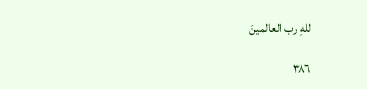للهِ رب العالمينَ

٣٨٦